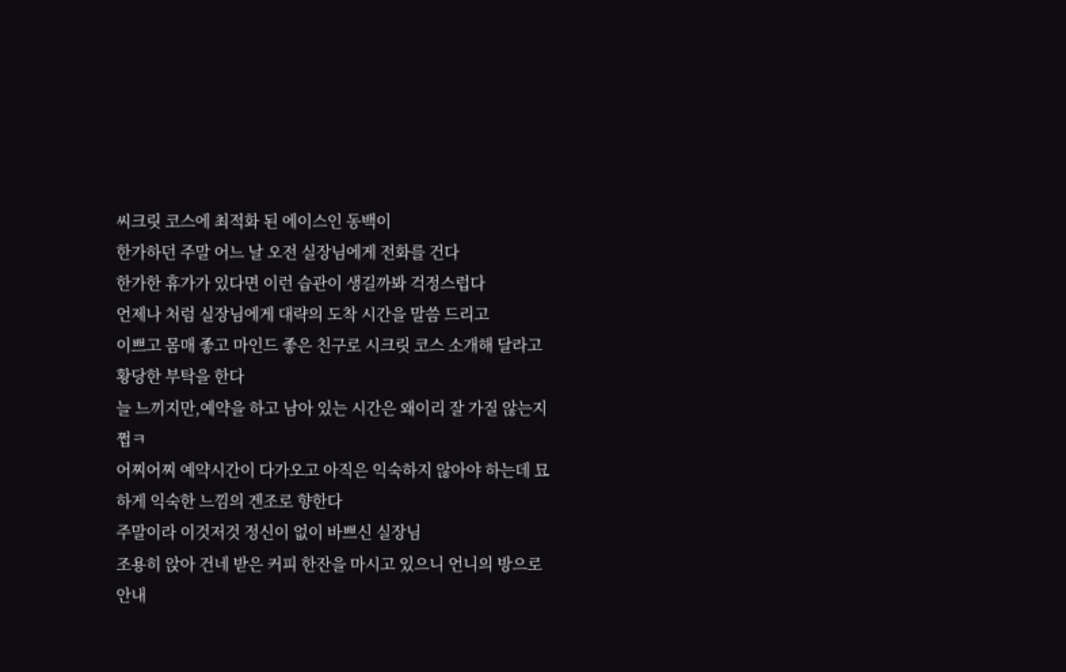씨크릿 코스에 최적화 된 에이스인 동백이
한가하던 주말 어느 날 오전 실장님에게 전화를 건다
한가한 휴가가 있다면 이런 습관이 생길까봐 걱정스럽다
언제나 처럼 실장님에게 대략의 도착 시간을 말씀 드리고
이쁘고 몸매 좋고 마인드 좋은 친구로 시크릿 코스 소개해 달라고 황당한 부탁을 한다
늘 느끼지만,예약을 하고 남아 있는 시간은 왜이리 잘 가질 않는지 쩝ㅋ
어찌어찌 예약시간이 다가오고 아직은 익숙하지 않아야 하는데 묘하게 익숙한 느낌의 겐조로 향한다
주말이라 이것저것 정신이 없이 바쁘신 실장님
조용히 앉아 건네 받은 커피 한잔을 마시고 있으니 언니의 방으로 안내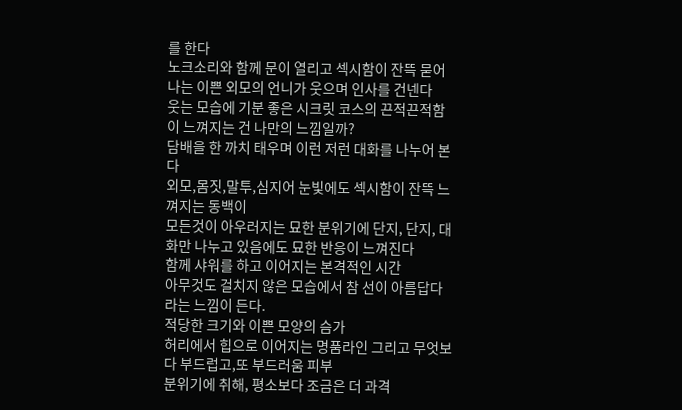를 한다
노크소리와 함께 문이 열리고 섹시함이 잔뜩 묻어나는 이쁜 외모의 언니가 웃으며 인사를 건넨다
웃는 모습에 기분 좋은 시크릿 코스의 끈적끈적함이 느껴지는 건 나만의 느낌일까?
담배을 한 까치 태우며 이런 저런 대화를 나누어 본다
외모,몸짓,말투,심지어 눈빛에도 섹시함이 잔뜩 느껴지는 동백이
모든것이 아우러지는 묘한 분위기에 단지, 단지, 대화만 나누고 있음에도 묘한 반응이 느껴진다
함께 샤워를 하고 이어지는 본격적인 시간
아무것도 걸치지 않은 모습에서 참 선이 아름답다라는 느낌이 든다.
적당한 크기와 이쁜 모양의 슴가
허리에서 힙으로 이어지는 명품라인 그리고 무엇보다 부드럽고,또 부드러움 피부
분위기에 취해, 평소보다 조금은 더 과격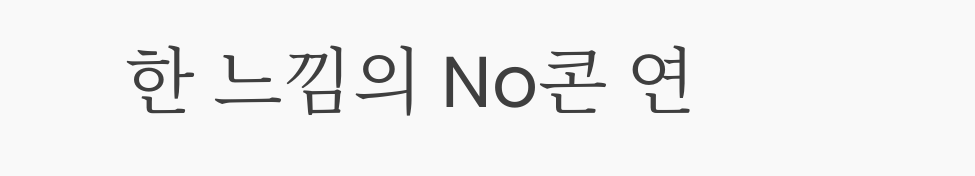한 느낌의 No콘 연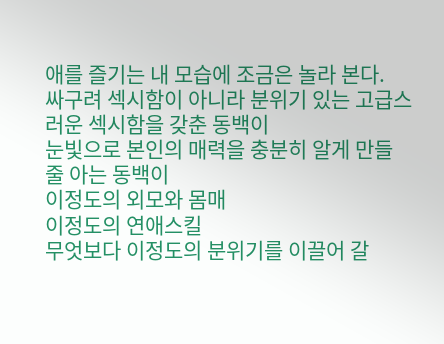애를 즐기는 내 모습에 조금은 놀라 본다.
싸구려 섹시함이 아니라 분위기 있는 고급스러운 섹시함을 갖춘 동백이
눈빛으로 본인의 매력을 충분히 알게 만들 줄 아는 동백이
이정도의 외모와 몸매
이정도의 연애스킬
무엇보다 이정도의 분위기를 이끌어 갈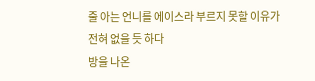줄 아는 언니를 에이스라 부르지 못할 이유가 전혀 없을 듯 하다
방을 나온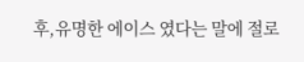후,유명한 에이스 였다는 말에 절로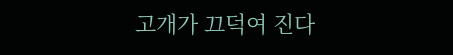고개가 끄덕여 진다